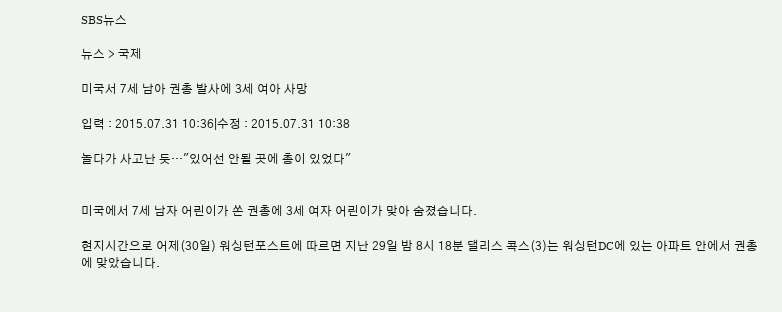SBS뉴스

뉴스 > 국제

미국서 7세 남아 권총 발사에 3세 여아 사망

입력 : 2015.07.31 10:36|수정 : 2015.07.31 10:38

놀다가 사고난 듯…"있어선 안될 곳에 총이 있었다"


미국에서 7세 남자 어린이가 쏜 권총에 3세 여자 어린이가 맞아 숨졌습니다.

현지시간으로 어제(30일) 워싱턴포스트에 따르면 지난 29일 밤 8시 18분 댈리스 콕스(3)는 워싱턴DC에 있는 아파트 안에서 권총에 맞았습니다.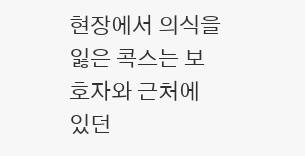현장에서 의식을 잃은 콕스는 보호자와 근처에 있던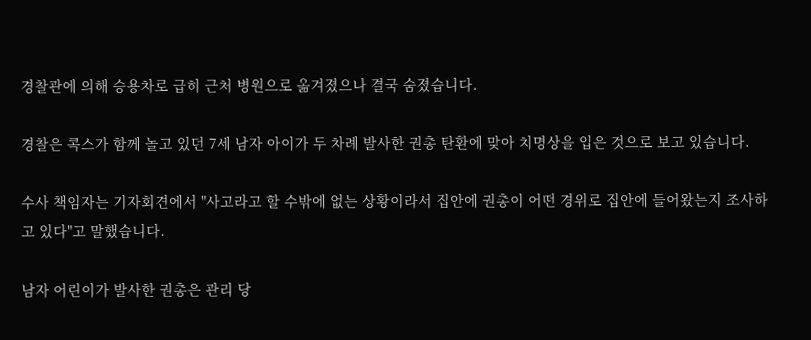경찰관에 의해 승용차로 급히 근처 병원으로 옮겨졌으나 결국 숨졌습니다.

경찰은 콕스가 함께 놀고 있던 7세 남자 아이가 두 차례 발사한 권총 탄환에 맞아 치명상을 입은 것으로 보고 있습니다.

수사 책임자는 기자회견에서 "사고라고 할 수밖에 없는 상황이라서 집안에 권총이 어떤 경위로 집안에 들어왔는지 조사하고 있다"고 말했습니다.

남자 어린이가 발사한 권총은 관리 당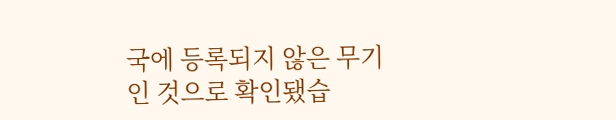국에 등록되지 않은 무기인 것으로 확인됐습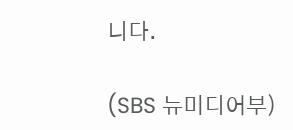니다.

(SBS 뉴미디어부)